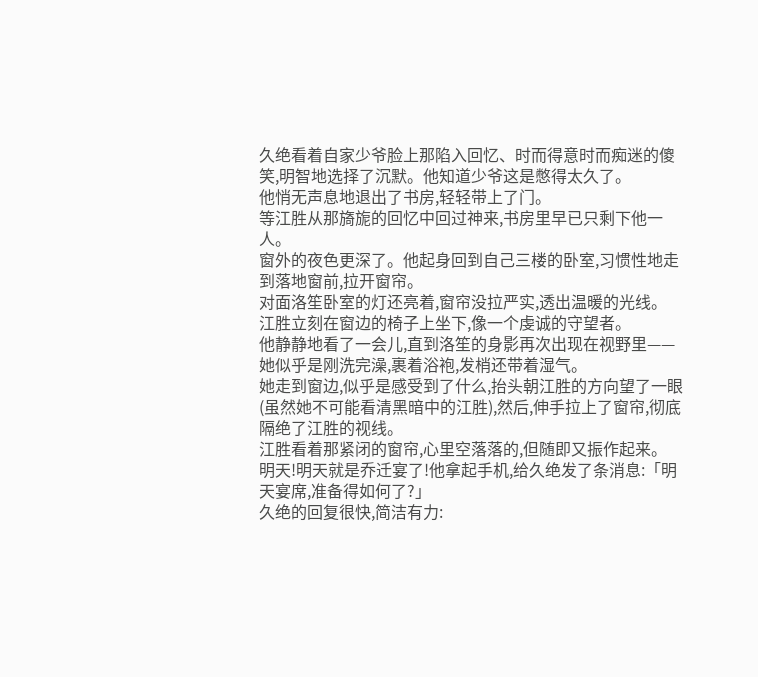久绝看着自家少爷脸上那陷入回忆、时而得意时而痴迷的傻笑,明智地选择了沉默。他知道少爷这是憋得太久了。
他悄无声息地退出了书房,轻轻带上了门。
等江胜从那旖旎的回忆中回过神来,书房里早已只剩下他一人。
窗外的夜色更深了。他起身回到自己三楼的卧室,习惯性地走到落地窗前,拉开窗帘。
对面洛笙卧室的灯还亮着,窗帘没拉严实,透出温暖的光线。
江胜立刻在窗边的椅子上坐下,像一个虔诚的守望者。
他静静地看了一会儿,直到洛笙的身影再次出现在视野里——她似乎是刚洗完澡,裹着浴袍,发梢还带着湿气。
她走到窗边,似乎是感受到了什么,抬头朝江胜的方向望了一眼(虽然她不可能看清黑暗中的江胜),然后,伸手拉上了窗帘,彻底隔绝了江胜的视线。
江胜看着那紧闭的窗帘,心里空落落的,但随即又振作起来。
明天!明天就是乔迁宴了!他拿起手机,给久绝发了条消息:「明天宴席,准备得如何了?」
久绝的回复很快,简洁有力: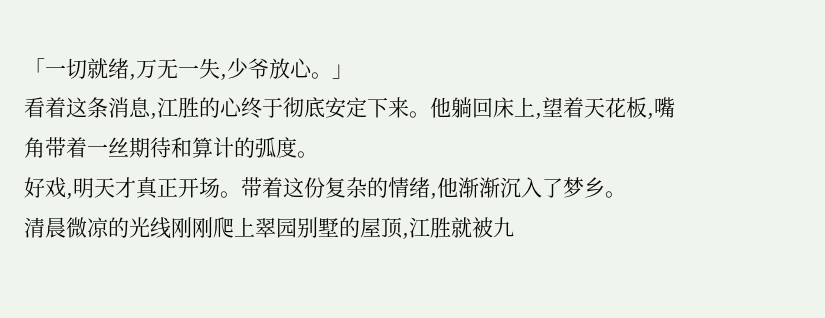「一切就绪,万无一失,少爷放心。」
看着这条消息,江胜的心终于彻底安定下来。他躺回床上,望着天花板,嘴角带着一丝期待和算计的弧度。
好戏,明天才真正开场。带着这份复杂的情绪,他渐渐沉入了梦乡。
清晨微凉的光线刚刚爬上翠园别墅的屋顶,江胜就被九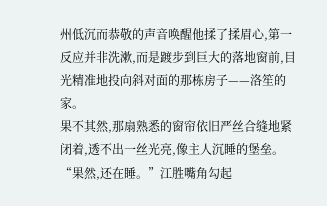州低沉而恭敬的声音唤醒他揉了揉眉心,第一反应并非洗漱,而是踱步到巨大的落地窗前,目光精准地投向斜对面的那栋房子——洛笙的家。
果不其然,那扇熟悉的窗帘依旧严丝合缝地紧闭着,透不出一丝光亮,像主人沉睡的堡垒。
“果然,还在睡。”江胜嘴角勾起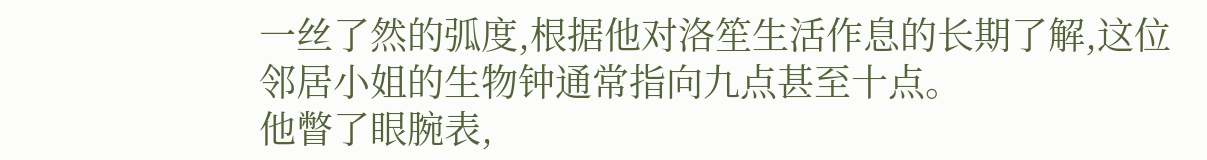一丝了然的弧度,根据他对洛笙生活作息的长期了解,这位邻居小姐的生物钟通常指向九点甚至十点。
他瞥了眼腕表,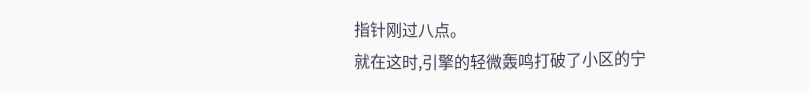指针刚过八点。
就在这时,引擎的轻微轰鸣打破了小区的宁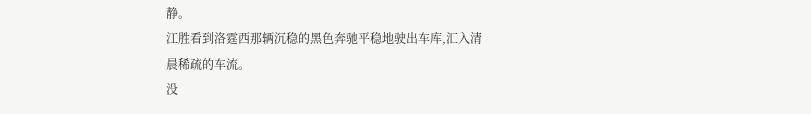静。
江胜看到洛霆西那辆沉稳的黑色奔驰平稳地驶出车库,汇入清晨稀疏的车流。
没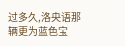过多久,洛央语那辆更为蓝色宝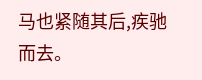马也紧随其后,疾驰而去。